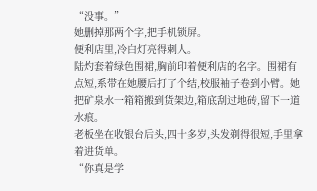“没事。”
她删掉那两个字,把手机锁屏。
便利店里,冷白灯亮得刺人。
陆灼套着绿色围裙,胸前印着便利店的名字。围裙有点短,系带在她腰后打了个结,校服袖子卷到小臂。她把矿泉水一箱箱搬到货架边,箱底刮过地砖,留下一道水痕。
老板坐在收银台后头,四十多岁,头发剃得很短,手里拿着进货单。
“你真是学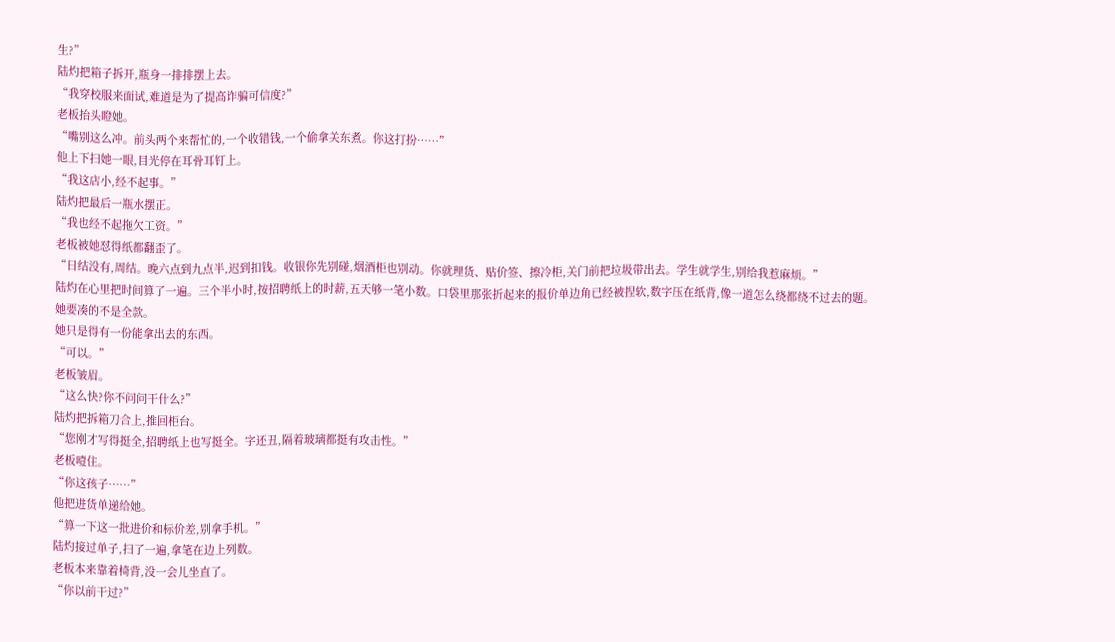生?”
陆灼把箱子拆开,瓶身一排排摆上去。
“我穿校服来面试,难道是为了提高诈骗可信度?”
老板抬头瞪她。
“嘴别这么冲。前头两个来帮忙的,一个收错钱,一个偷拿关东煮。你这打扮……”
他上下扫她一眼,目光停在耳骨耳钉上。
“我这店小,经不起事。”
陆灼把最后一瓶水摆正。
“我也经不起拖欠工资。”
老板被她怼得纸都翻歪了。
“日结没有,周结。晚六点到九点半,迟到扣钱。收银你先别碰,烟酒柜也别动。你就理货、贴价签、擦冷柜,关门前把垃圾带出去。学生就学生,别给我惹麻烦。”
陆灼在心里把时间算了一遍。三个半小时,按招聘纸上的时薪,五天够一笔小数。口袋里那张折起来的报价单边角已经被捏软,数字压在纸背,像一道怎么绕都绕不过去的题。
她要凑的不是全款。
她只是得有一份能拿出去的东西。
“可以。”
老板皱眉。
“这么快?你不问问干什么?”
陆灼把拆箱刀合上,推回柜台。
“您刚才写得挺全,招聘纸上也写挺全。字还丑,隔着玻璃都挺有攻击性。”
老板噎住。
“你这孩子……”
他把进货单递给她。
“算一下这一批进价和标价差,别拿手机。”
陆灼接过单子,扫了一遍,拿笔在边上列数。
老板本来靠着椅背,没一会儿坐直了。
“你以前干过?”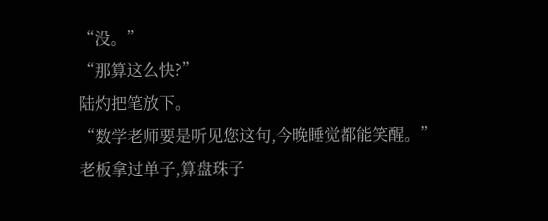“没。”
“那算这么快?”
陆灼把笔放下。
“数学老师要是听见您这句,今晚睡觉都能笑醒。”
老板拿过单子,算盘珠子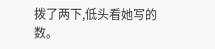拨了两下,低头看她写的数。